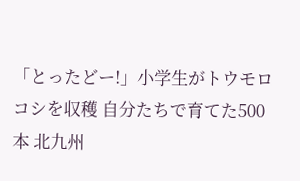「とったどー!」小学生がトウモロコシを収穫 自分たちで育てた500本 北九州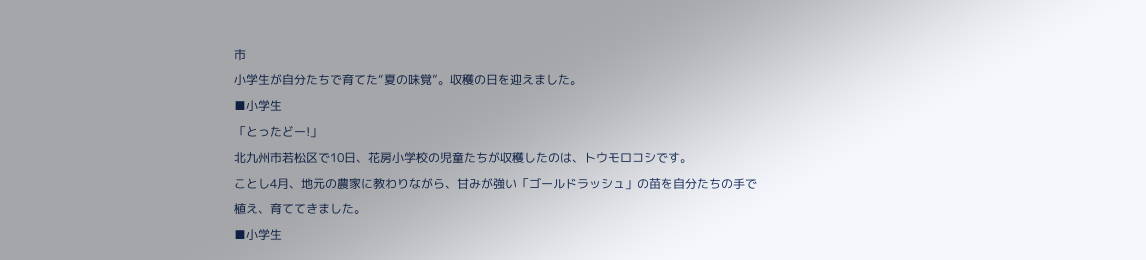市
小学生が自分たちで育てた“夏の味覚”。収穫の日を迎えました。
■小学生
「とったどー!」
北九州市若松区で10日、花房小学校の児童たちが収穫したのは、トウモロコシです。
ことし4月、地元の農家に教わりながら、甘みが強い「ゴールドラッシュ」の苗を自分たちの手で植え、育ててきました。
■小学生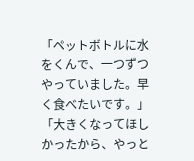「ペットボトルに水をくんで、一つずつやっていました。早く食べたいです。」
「大きくなってほしかったから、やっと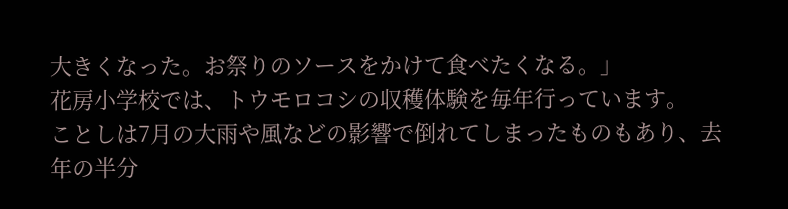大きくなった。お祭りのソースをかけて食べたくなる。」
花房小学校では、トウモロコシの収穫体験を毎年行っています。
ことしは7月の大雨や風などの影響で倒れてしまったものもあり、去年の半分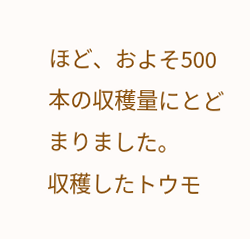ほど、およそ500本の収穫量にとどまりました。
収穫したトウモ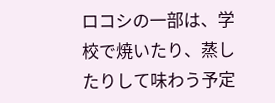ロコシの一部は、学校で焼いたり、蒸したりして味わう予定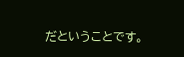だということです。